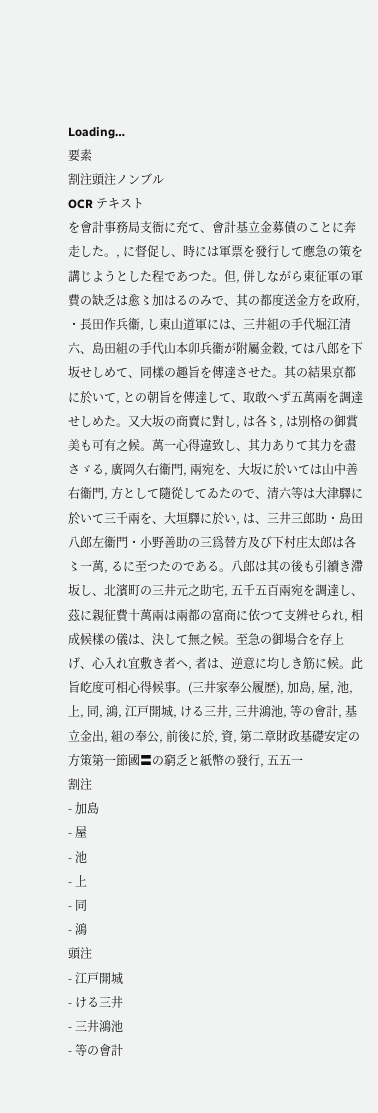Loading…
要素
割注頭注ノンブル
OCR テキスト
を會計事務局支衙に充て、會計基立金募債のことに奔走した。, に督促し、時には軍票を發行して應急の策を講じようとした程であつた。但, 併しながら東征軍の軍費の缺乏は愈〻加はるのみで、其の都度送金方を政府, ・長田作兵衞, し東山道軍には、三井組の手代堀江清六、島田組の手代山本卯兵衞が附屬金穀, ては八郎を下坂せしめて、同樣の趣旨を傳達させた。其の結果京都に於いて, との朝旨を傳達して、取敢へず五萬兩を調達せしめた。又大坂の商賣に對し, は各〻, は別格の御賞美も可有之候。萬一心得違致し、其力ありて其力を盡さゞる, 廣岡久右衞門, 兩宛を、大坂に於いては山中善右衞門, 方として隨從してゐたので、清六等は大津驛に於いて三千兩を、大垣驛に於い, は、三井三郎助・島田八郎左衞門・小野善助の三爲替方及び下村庄太郎は各〻一萬, るに至つたのである。八郎は其の後も引續き滯坂し、北濱町の三井元之助宅, 五千五百兩宛を調達し、茲に親征費十萬兩は兩都の富商に依つて支辨せられ, 相成候樣の儀は、決して無之候。至急の御場合を存上げ、心入れ宜敷き者へ, 者は、逆意に均しき筋に候。此旨屹度可相心得候事。(三井家奉公履歴), 加島, 屋, 池, 上, 同, 鴻, 江戸開城, ける三井, 三井鴻池, 等の會計, 基立金出, 組の奉公, 前後に於, 資, 第二章財政基礎安定の方策第一節國〓の窮乏と紙幣の發行, 五五一
割注
- 加島
- 屋
- 池
- 上
- 同
- 鴻
頭注
- 江戸開城
- ける三井
- 三井鴻池
- 等の會計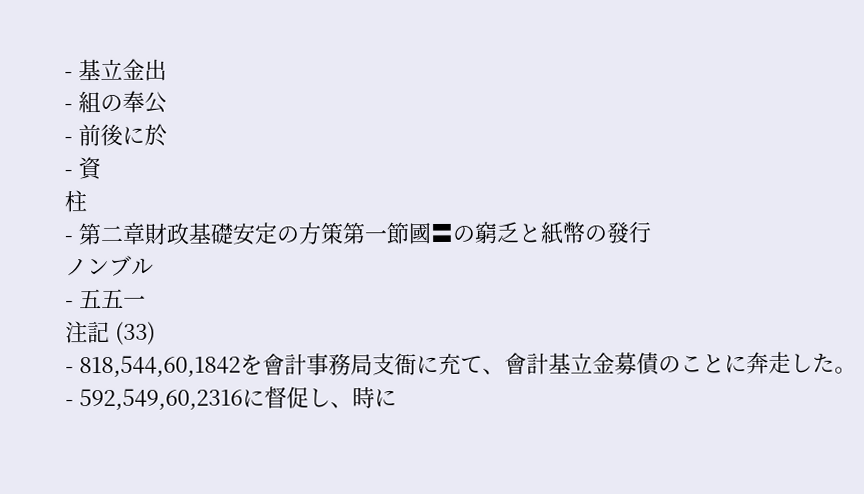- 基立金出
- 組の奉公
- 前後に於
- 資
柱
- 第二章財政基礎安定の方策第一節國〓の窮乏と紙幣の發行
ノンブル
- 五五一
注記 (33)
- 818,544,60,1842を會計事務局支衙に充て、會計基立金募債のことに奔走した。
- 592,549,60,2316に督促し、時に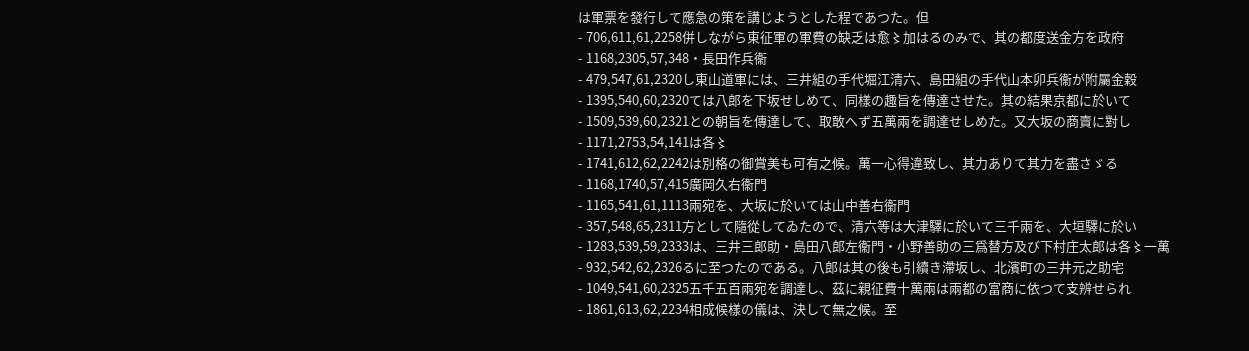は軍票を發行して應急の策を講じようとした程であつた。但
- 706,611,61,2258併しながら東征軍の軍費の缺乏は愈〻加はるのみで、其の都度送金方を政府
- 1168,2305,57,348・長田作兵衞
- 479,547,61,2320し東山道軍には、三井組の手代堀江清六、島田組の手代山本卯兵衞が附屬金穀
- 1395,540,60,2320ては八郎を下坂せしめて、同樣の趣旨を傳達させた。其の結果京都に於いて
- 1509,539,60,2321との朝旨を傳達して、取敢へず五萬兩を調達せしめた。又大坂の商賣に對し
- 1171,2753,54,141は各〻
- 1741,612,62,2242は別格の御賞美も可有之候。萬一心得違致し、其力ありて其力を盡さゞる
- 1168,1740,57,415廣岡久右衞門
- 1165,541,61,1113兩宛を、大坂に於いては山中善右衞門
- 357,548,65,2311方として隨從してゐたので、清六等は大津驛に於いて三千兩を、大垣驛に於い
- 1283,539,59,2333は、三井三郎助・島田八郎左衞門・小野善助の三爲替方及び下村庄太郎は各〻一萬
- 932,542,62,2326るに至つたのである。八郎は其の後も引續き滯坂し、北濱町の三井元之助宅
- 1049,541,60,2325五千五百兩宛を調達し、茲に親征費十萬兩は兩都の富商に依つて支辨せられ
- 1861,613,62,2234相成候樣の儀は、決して無之候。至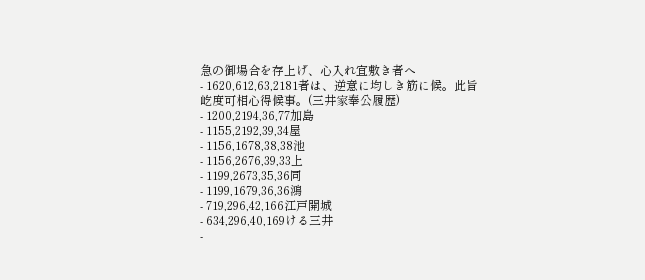急の御場合を存上げ、心入れ宜敷き者へ
- 1620,612,63,2181者は、逆意に均しき筋に候。此旨屹度可相心得候事。(三井家奉公履歴)
- 1200,2194,36,77加島
- 1155,2192,39,34屋
- 1156,1678,38,38池
- 1156,2676,39,33上
- 1199,2673,35,36同
- 1199,1679,36,36鴻
- 719,296,42,166江戸開城
- 634,296,40,169ける三井
-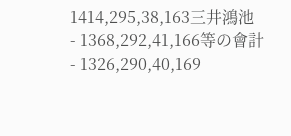1414,295,38,163三井鴻池
- 1368,292,41,166等の會計
- 1326,290,40,169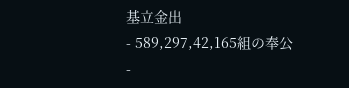基立金出
- 589,297,42,165組の奉公
-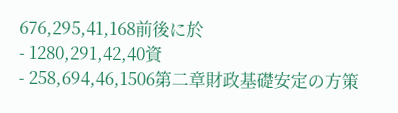676,295,41,168前後に於
- 1280,291,42,40資
- 258,694,46,1506第二章財政基礎安定の方策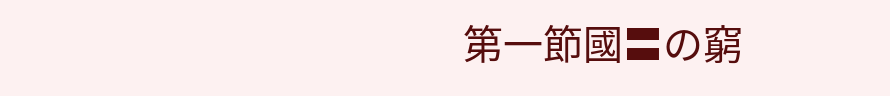第一節國〓の窮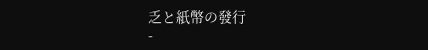乏と紙幣の發行
-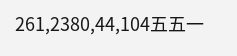261,2380,44,104五五一